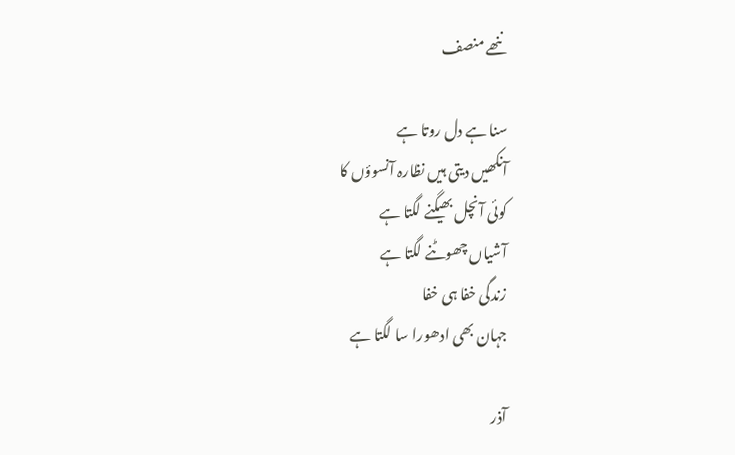ننھے منصف

سنا ہے دل روتا ہے
آنکھیں دیتی ہیں نظارہ آنسوؤں کا
کوئی آنچل بھیگنے لگتا ہے
آشیاں چھوٹنے لگتا ہے
زندگی خفا ہی خفا
جہان بھی ادھورا سا لگتا ہے

آذر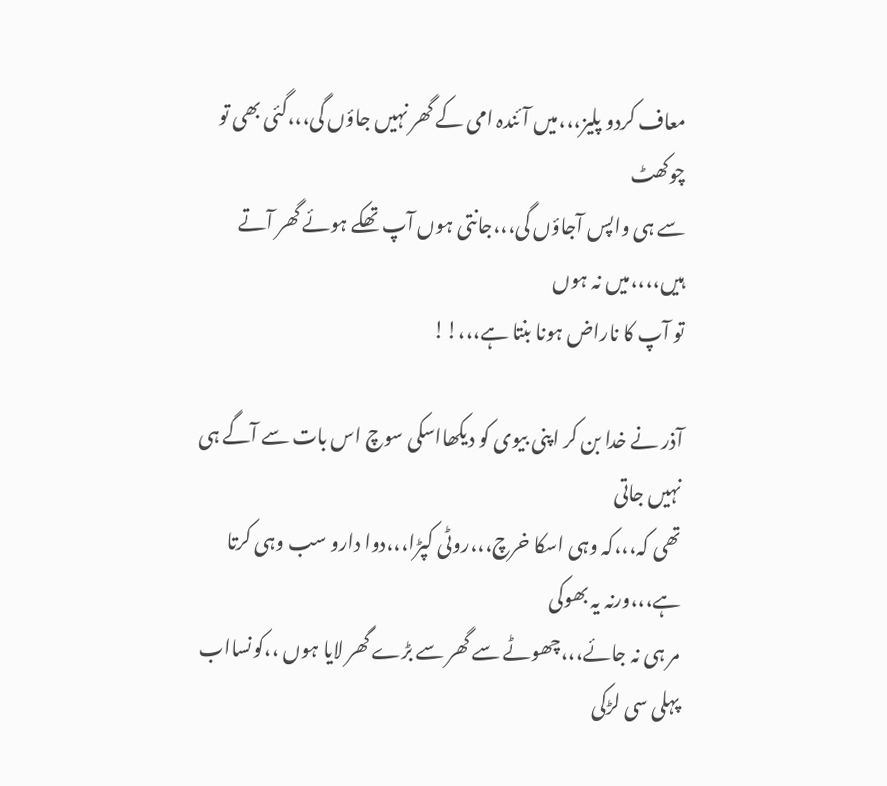معاف کردو پلیز،،،میں آئندہ امی کے گھر نہیں جاؤں گی،،،گئی بھی تو چوکھٹ
سے ہی واپس آجاؤں گی،،،جانتی ہوں آپ تھکے ہوئے گھر آتے ہیں،،،،میں نہ ہوں
تو آپ کا ناراض ہونا بنتا ہے،،،!!

آذر نے خدا بن کر اپنی بیوی کو دیکھااسکی سوچ اس بات سے آگے ہی نہیں جاتی
تھی کہ،،،کہ وہی اسکا خرچ،،،روٹی کپڑا،،،دوا دارو سب وہی کرتا ہے،،،ورنہ یہ بھوکی
مر ہی نہ جائے،،،چھوٹے سے گھر سے بڑے گھر لایا ہوں ،،کونسااب پہلی سی لڑکی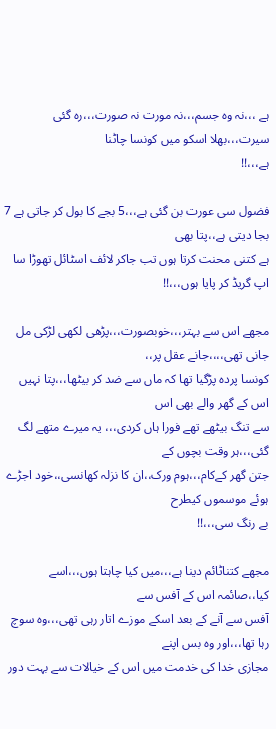ہے ،،،نہ وہ جسم،،،نہ مورت نہ صورت،،،رہ گئی سیرت،،،بھلا اسکو میں کونسا چاٹنا
ہے،،،!!

فضول سی عورت بن گئی ہے،،،5 بجے کا بول کر جاتی ہے 7 بجا دیتی ہے،،پتا بھی
ہے کتنی محنت کرتا ہوں تب جاکر لائف اسٹائل تھوڑا سا اپ گریڈ کر پایا ہوں،،،!!

مجھے اس سے بہتر،،،خوبصورت،،،پڑھی لکھی لڑکی مل جانی تھی،،،،جانے عقل پر،،
کونسا پردہ پڑگیا تھا کہ ماں سے ضد کر بیٹھا،،،پتا نہیں اس کے گھر والے بھی اس
سے تنگ بیٹھے تھے فورا ہاں کردی،،، یہ میرے متھے لگ گئی،،،ہر وقت بچوں کے
جتن گھر کےکام،،،ہوم ورک،،ان کا نزلہ کھانسی،،خود اجڑے ہوئے موسموں کیطرح
بے رنگ سی،،،!!

مجھے کتناٹائم دینا ہے،،،میں کیا چاہتا ہوں،،،اسے کیا،،صائمہ اس کے آفس سے
آفس سے آنے کے بعد اسکے موزے اتار رہی تھی،،،وہ سوچ رہا تھا،،،اور وہ بس اپنے
مجازی خدا کی خدمت میں اس کے خیالات سے بہت دور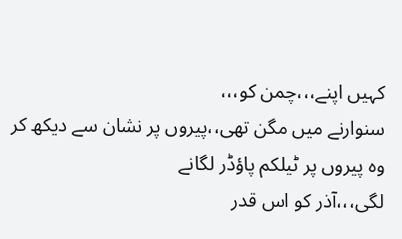کہیں اپنے،،،چمن کو،،،
سنوارنے میں مگن تھی،،پیروں پر نشان سے دیکھ کر وہ پیروں پر ٹیلکم پاؤڈر لگانے
لگی،،،آذر کو اس قدر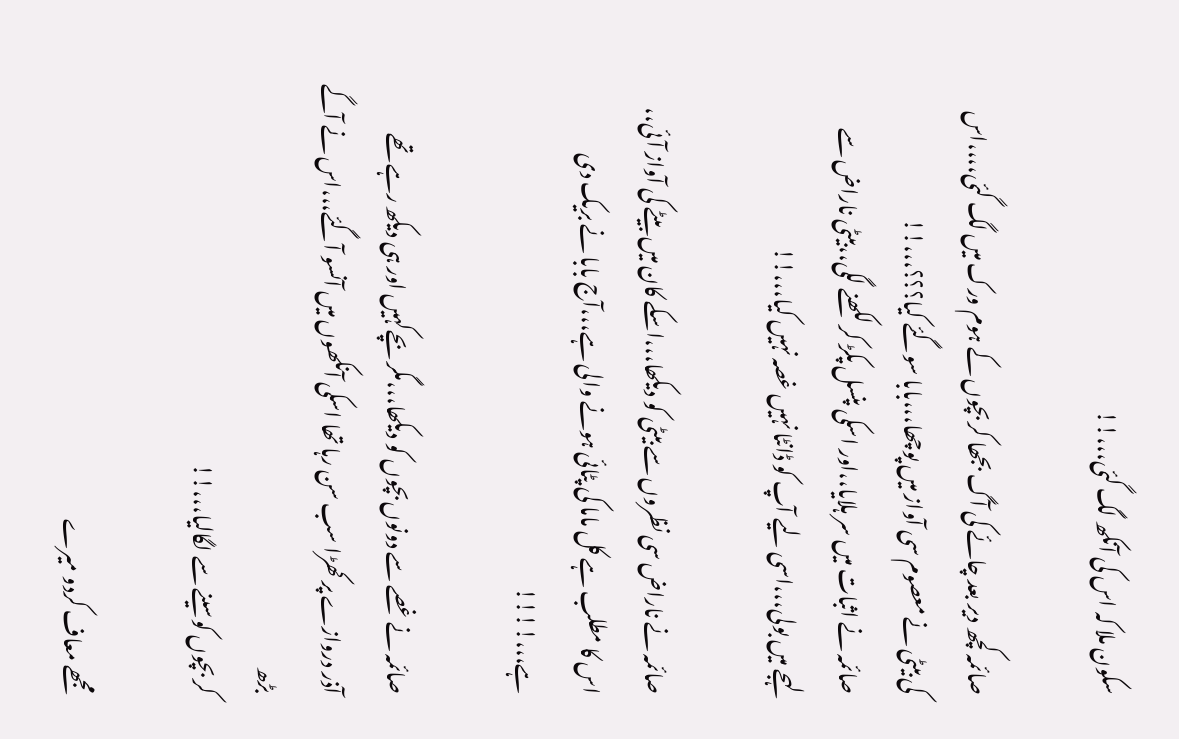سکون ملا کہ اس کی آنکھ لگ گئی،،،!!

صائمہ کچھ دیر بعد چائے کی آگ بجھا کر بچوں کے ہوم ورک میں لگ گئی،،،،اس
کی بیٹی نے معصوم سی آواز میں پوچھا،،،بابا سوگئے کیا؟؟؟،،،!!
صائمہ نے اثبات میں سر ہلایا،،اور اسکی پنسل پکڑ کر لکھنے لگی،،بیٹی ناراض سے
لہجے میں بولی،،،اسی لیے آپ کو ڈانٹا نہیں غصہ نہیں کیا،،،!!

صائمہ نے ناراض سی نظروں سے بیٹی کو دیکھا،،،اسکے کان میں بیٹے کی آواز آئی،،
اس کا مطلب ہے کل ماما کی پٹائی ہونے والی ہے،،،آج بابا نے بریک دی ہے،،،!!!!

صائمہ نے غصے سے دونوں بچوں کو دیکھا،،،مگر بچےکہیں اور ہی دیکھ رہے تھے
آذر دروازے پر کھڑا سب سن رہا تھا اسکی آنکھوں میں آنسو آگئے،،،اس نے آگے بڑھ
کر بچوں کوسینے سے لگالیا،،،!!

مجھے معاف کردو میرے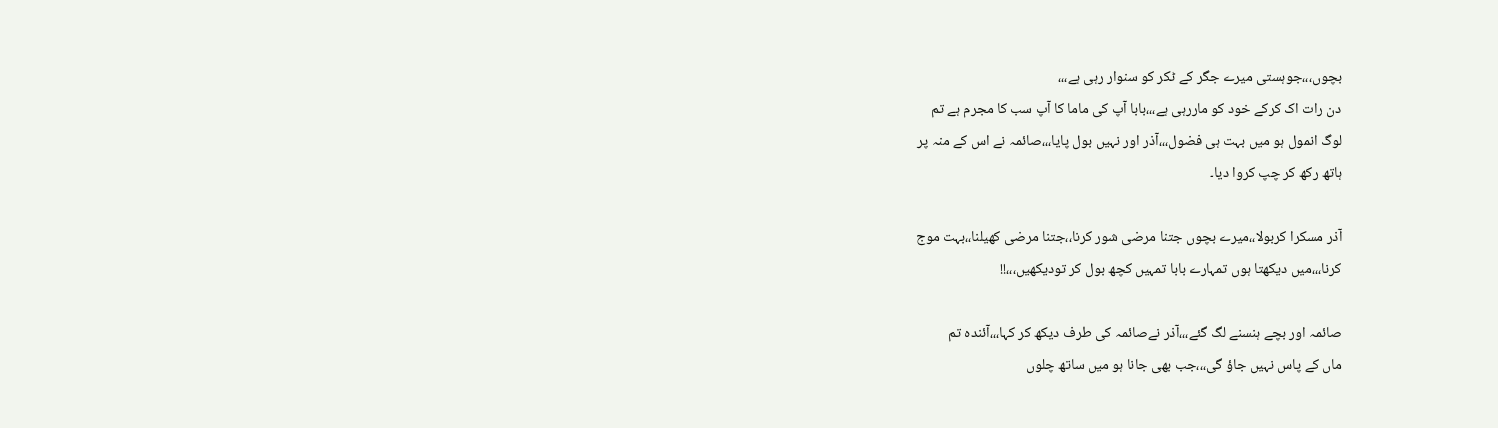بچوں،،،جوہستی میرے جگر کے ٹکر کو سنوار رہی ہے،،،
دن رات اک کرکے خود کو ماررہی ہے،،،بابا آپ کی ماما کا آپ سب کا مجرم ہے تم
لوگ انمول ہو میں بہت ہی فضول،،،آذر اور نہیں بول پایا،،،صائمہ نے اس کے منہ پر
ہاتھ رکھ کر چپ کروا دیا۔

آذر مسکرا کربولا،،میرے بچوں جتنا مرضی شور کرنا،،جتنا مرضی کھیلنا،،بہت موج
کرنا،،،میں دیکھتا ہوں تمہارے بابا تمہیں کچھ بول کر تودیکھیں،،،!!

صائمہ اور بچے ہنسنے لگ گئے،،،آذر نےصائمہ کی طرف دیکھ کر کہا،،،آئندہ تم
ماں کے پاس نہیں جاؤ گی،،،جب بھی جانا ہو میں ساتھ چلوں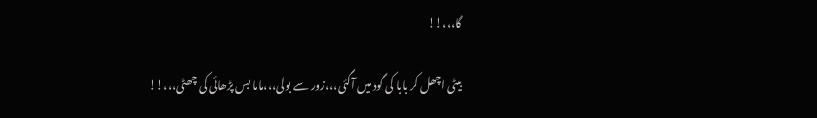گا،،،!!

بیٹی اچھل کر بابا کی گود میں آگئی،،،زور سے بولی،،،ماما بس پڑھائی کی چھٹی،،،!!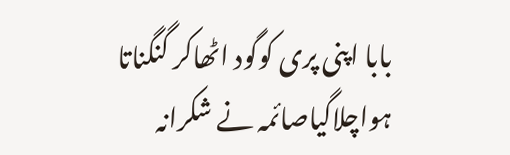بابا اپنی پری کوگود اٹھاکر گنگناتا ہواچلاگیاصائمہ نے شکرانہ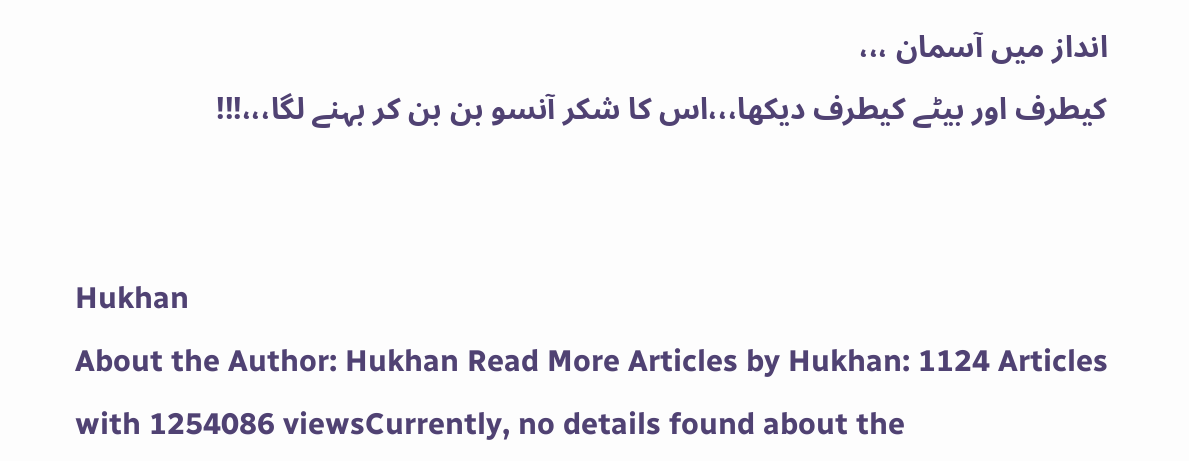انداز میں آسمان ،،،
کیطرف اور بیٹے کیطرف دیکھا،،،اس کا شکر آنسو بن بن کر بہنے لگا،،،!!!


Hukhan
About the Author: Hukhan Read More Articles by Hukhan: 1124 Articles with 1254086 viewsCurrently, no details found about the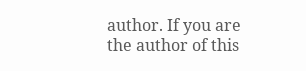author. If you are the author of this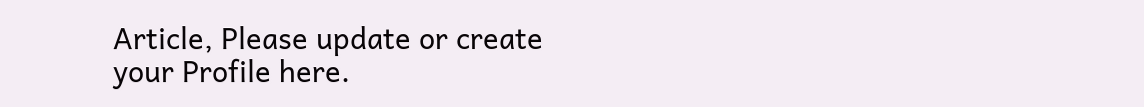Article, Please update or create your Profile here.